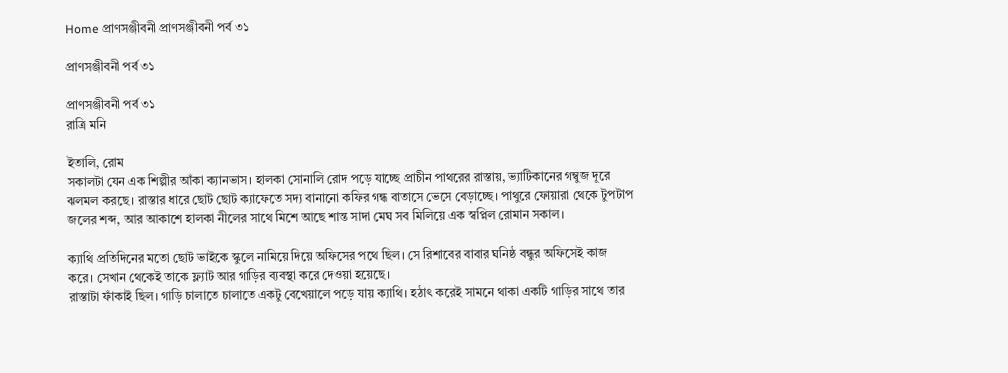Home প্রাণসঞ্জীবনী প্রাণসঞ্জীবনী পর্ব ৩১

প্রাণসঞ্জীবনী পর্ব ৩১

প্রাণসঞ্জীবনী পর্ব ৩১
রাত্রি মনি

ইতালি, রোম
সকালটা যেন এক শিল্পীর আঁকা ক্যানভাস। হালকা সোনালি রোদ পড়ে যাচ্ছে প্রাচীন পাথরের রাস্তায়, ভ্যাটিকানের গম্বুজ দূরে ঝলমল করছে। রাস্তার ধারে ছোট ছোট ক্যাফেতে সদ্য বানানো কফির গন্ধ বাতাসে ভেসে বেড়াচ্ছে। পাথুরে ফোয়ারা থেকে টুপটাপ জলের শব্দ, আর আকাশে হালকা নীলের সাথে মিশে আছে শান্ত সাদা মেঘ সব মিলিয়ে এক স্বপ্নিল রোমান সকাল।

ক্যাথি প্রতিদিনের মতো ছোট ভাইকে স্কুলে নামিয়ে দিয়ে অফিসের পথে ছিল। সে রিশাবের বাবার ঘনিষ্ঠ বন্ধুর অফিসেই কাজ করে। সেখান থেকেই তাকে ফ্ল্যাট আর গাড়ির ব্যবস্থা করে দেওয়া হয়েছে।
রাস্তাটা ফাঁকাই ছিল। গাড়ি চালাতে চালাতে একটু বেখেয়ালে পড়ে যায় ক্যাথি। হঠাৎ করেই সামনে থাকা একটি গাড়ির সাথে তার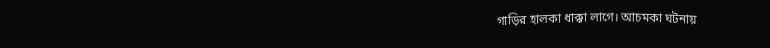গাড়ির হালকা ধাক্কা লাগে। আচমকা ঘটনায়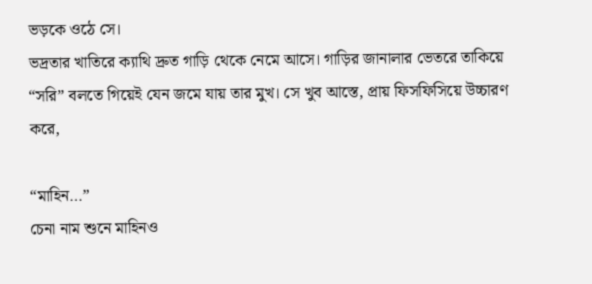ভড়কে ওঠে সে।
ভদ্রতার খাতিরে ক্যাথি দ্রুত গাড়ি থেকে নেমে আসে। গাড়ির জানালার ভেতরে তাকিয়ে “সরি” বলতে গিয়েই যেন জমে যায় তার মুখ। সে খুব আস্তে, প্রায় ফিসফিসিয়ে উচ্চারণ করে,

“মাহিন…”
চেনা নাম শুনে মাহিনও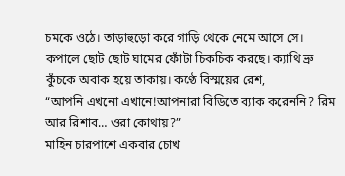চমকে ওঠে। তাড়াহুড়ো করে গাড়ি থেকে নেমে আসে সে। কপালে ছোট ছোট ঘামের ফোঁটা চিকচিক করছে। ক্যাথি ভ্রু কুঁচকে অবাক হয়ে তাকায়। কণ্ঠে বিস্ময়ের রেশ,
“আপনি এখনো এখানে!আপনারা বিডিতে ব্যাক করেননি? রিম আর রিশাব… ওরা কোথায়?”
মাহিন চারপাশে একবার চোখ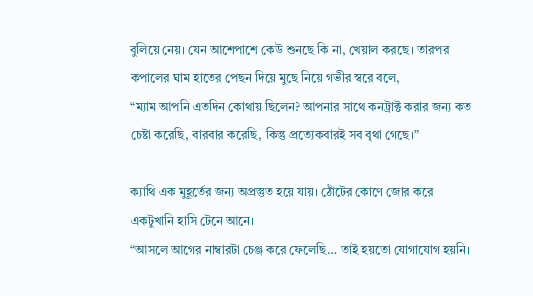বুলিয়ে নেয়। যেন আশেপাশে কেউ শুনছে কি না, খেয়াল করছে। তারপর কপালের ঘাম হাতের পেছন দিয়ে মুছে নিয়ে গভীর স্বরে বলে,
“ম্যাম আপনি এতদিন কোথায় ছিলেন? আপনার সাথে কনট্রাক্ট করার জন্য কত চেষ্টা করেছি, বারবার করেছি, কিন্তু প্রত্যেকবারই সব বৃথা গেছে।”

ক্যাথি এক মুহূর্তের জন্য অপ্রস্তুত হয়ে যায়। ঠোঁটের কোণে জোর করে একটুখানি হাসি টেনে আনে।
“আসলে আগের নাম্বারটা চেঞ্জ করে ফেলেছি… তাই হয়তো যোগাযোগ হয়নি।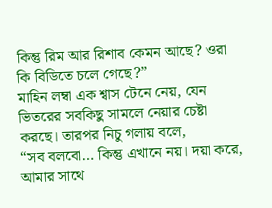কিন্তু রিম আর রিশাব কেমন আছে? ওরা কি বিডিতে চলে গেছে?”
মাহিন লম্বা এক শ্বাস টেনে নেয়, যেন ভিতরের সবকিছু সামলে নেয়ার চেষ্টা করছে। তারপর নিচু গলায় বলে,
“সব বলবো… কিন্তু এখানে নয়। দয়া করে, আমার সাথে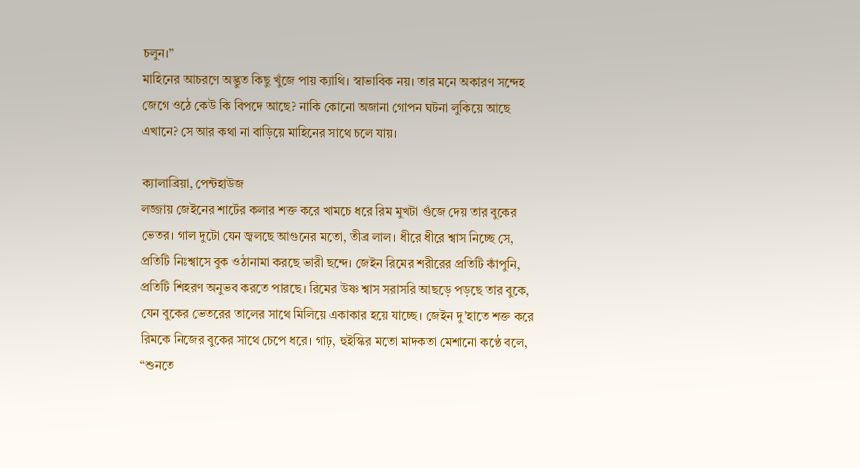চলুন।”
মাহিনের আচরণে অদ্ভুত কিছু খুঁজে পায় ক্যাথি। স্বাভাবিক নয়। তার মনে অকারণ সন্দেহ জেগে ওঠে কেউ কি বিপদে আছে? নাকি কোনো অজানা গোপন ঘটনা লুকিয়ে আছে এখানে? সে আর কথা না বাড়িয়ে মাহিনের সাথে চলে যায়।

ক্যালাব্রিয়া, পেন্টহাউজ
লজ্জায় জেইনের শার্টের কলার শক্ত করে খামচে ধরে রিম মুখটা গুঁজে দেয় তার বুকের ভেতর। গাল দুটো যেন জ্বলছে আগুনের মতো, তীব্র লাল। ধীরে ধীরে শ্বাস নিচ্ছে সে, প্রতিটি নিঃশ্বাসে বুক ওঠানামা করছে ভারী ছন্দে। জেইন রিমের শরীরের প্রতিটি কাঁপুনি, প্রতিটি শিহরণ অনুভব করতে পারছে। রিমের উষ্ণ শ্বাস সরাসরি আছড়ে পড়ছে তার বুকে, যেন বুকের ভেতরের তালের সাথে মিলিয়ে একাকার হয়ে যাচ্ছে। জেইন দু’হাতে শক্ত করে রিমকে নিজের বুকের সাথে চেপে ধরে। গাঢ়, হুইস্কির মতো মাদকতা মেশানো কণ্ঠে বলে,
“শুনতে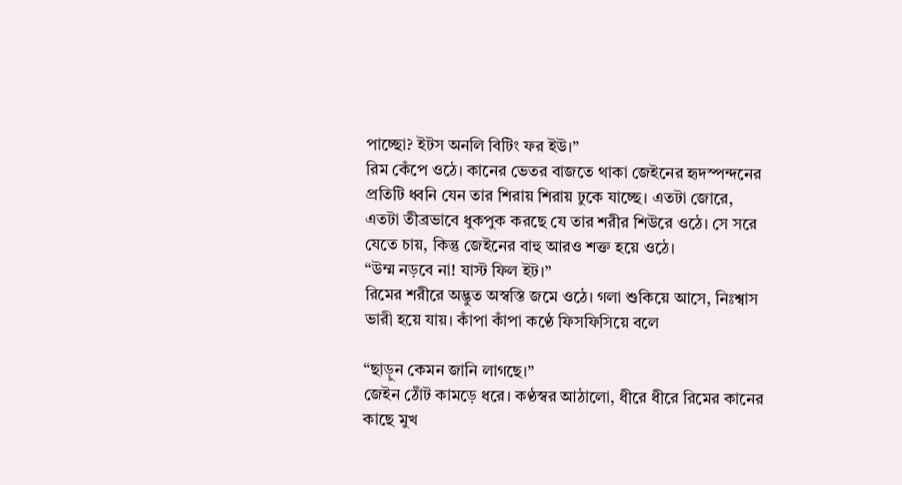পাচ্ছো? ইটস অনলি বিটিং ফর ইউ।”
রিম কেঁপে ওঠে। কানের ভেতর বাজতে থাকা জেইনের হৃদস্পন্দনের প্রতিটি ধ্বনি যেন তার শিরায় শিরায় ঢুকে যাচ্ছে। এতটা জোরে, এতটা তীব্রভাবে ধুকপুক করছে যে তার শরীর শিউরে ওঠে। সে সরে যেতে চায়, কিন্তু জেইনের বাহু আরও শক্ত হয়ে ওঠে।
“উম্ম নড়বে না! যাস্ট ফিল ইট।”
রিমের শরীরে অদ্ভুত অস্বস্তি জমে ওঠে। গলা শুকিয়ে আসে, নিঃশ্বাস ভারী হয়ে যায়। কাঁপা কাঁপা কণ্ঠে ফিসফিসিয়ে বলে

“ছাড়ুন কেমন জানি লাগছে।”
জেইন ঠোঁট কামড়ে ধরে। কণ্ঠস্বর আঠালো, ধীরে ধীরে রিমের কানের কাছে মুখ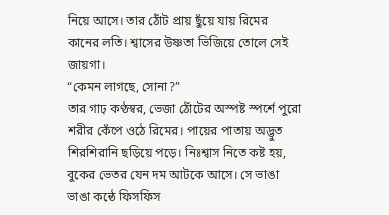নিয়ে আসে। তার ঠোঁট প্রায় ছুঁয়ে যায় রিমের কানের লতি। শ্বাসের উষ্ণতা ভিজিয়ে তোলে সেই জায়গা।
“কেমন লাগছে, সোনা?”
তার গাঢ় কণ্ঠস্বর, ভেজা ঠোঁটের অস্পষ্ট স্পর্শে পুরো শরীর কেঁপে ওঠে রিমের। পায়ের পাতায় অদ্ভুত শিরশিরানি ছড়িয়ে পড়ে। নিঃশ্বাস নিতে কষ্ট হয়, বুকের ভেতর যেন দম আটকে আসে। সে ভাঙা ভাঙা কন্ঠে ফিসফিস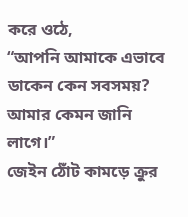করে ওঠে,
“আপনি আমাকে এভাবে ডাকেন কেন সবসময়? আমার কেমন জানি লাগে।”
জেইন ঠোঁট কামড়ে ক্রুর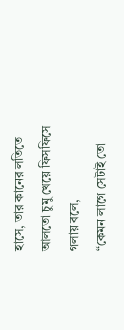হাসে, তার কানের লতিতে আলতো চুমু খেয়ে ফিসফিসে গলায় বলে,
“কেমন লাগে সেটাই তো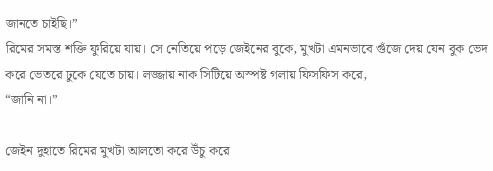জানতে চাইছি।”
রিমের সমস্ত শক্তি ফুরিয়ে যায়। সে নেতিয়ে পড়ে জেইনের বুকে, মুখটা এমনভাবে গুঁজে দেয় যেন বুক ভেদ করে ভেতরে ঢুকে যেতে চায়। লজ্জায় নাক সিটিয়ে অস্পষ্ট গলায় ফিসফিস করে,
“জানি না।”

জেইন দুহাতে রিমের মুখটা আলতো করে উঁচু করে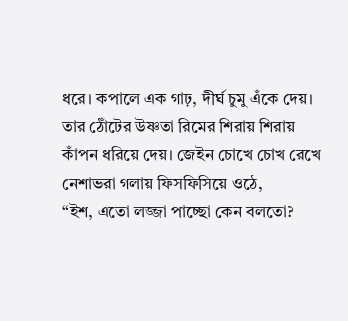ধরে। কপালে এক গাঢ়, দীর্ঘ চুমু এঁকে দেয়। তার ঠোঁটের উষ্ণতা রিমের শিরায় শিরায় কাঁপন ধরিয়ে দেয়। জেইন চোখে চোখ রেখে নেশাভরা গলায় ফিসফিসিয়ে ওঠে,
“ইশ, এতো লজ্জা পাচ্ছো কেন বলতো?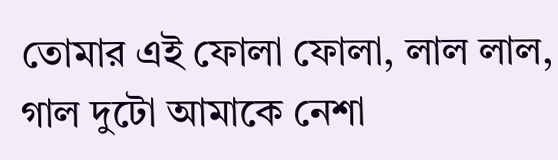তোমার এই ফোলা ফোলা, লাল লাল, গাল দুটো আমাকে নেশা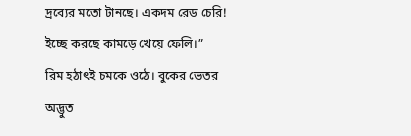দ্রব্যের মতো টানছে। একদম রেড চেরি! ইচ্ছে করছে কামড়ে খেয়ে ফেলি।”
রিম হঠাৎই চমকে ওঠে। বুকের ভেতর অদ্ভুত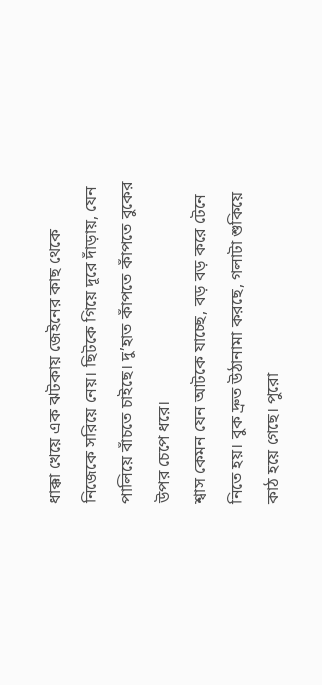ধাক্কা খেয়ে এক ঝটকায় জেইনের কাছ থেকে নিজেকে সরিয়ে নেয়। ছিটকে গিয়ে দূরে দাঁড়ায়, যেন পালিয়ে বাঁচতে চাইছে। দু’হাত কাঁপতে কাঁপতে বুকের উপর চেপে ধরে।
শ্বাস কেমন যেন আটকে যাচ্ছে, বড় বড় করে টেনে নিতে হয়। বুক দ্রুত উঠানামা করছে, গলাটা শুকিয়ে কাঠ হয়ে গেছে। পুরো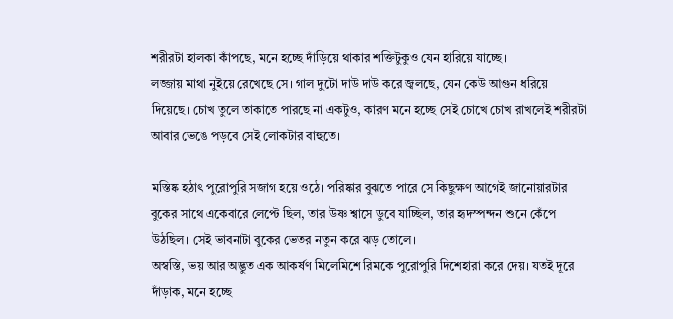শরীরটা হালকা কাঁপছে, মনে হচ্ছে দাঁড়িয়ে থাকার শক্তিটুকুও যেন হারিয়ে যাচ্ছে।
লজ্জায় মাথা নুইয়ে রেখেছে সে। গাল দুটো দাউ দাউ করে জ্বলছে, যেন কেউ আগুন ধরিয়ে দিয়েছে। চোখ তুলে তাকাতে পারছে না একটুও‌, কারণ মনে হচ্ছে সেই চোখে চোখ রাখলেই শরীরটা আবার ভেঙে পড়বে সেই লোকটার বাহুতে।

মস্তিষ্ক হঠাৎ পুরোপুরি সজাগ হয়ে ওঠে। পরিষ্কার বুঝতে পারে সে কিছুক্ষণ আগেই জানোয়ারটার বুকের সাথে একেবারে লেপ্টে ছিল, তার উষ্ণ শ্বাসে ডুবে যাচ্ছিল, তার হৃদস্পন্দন শুনে কেঁপে উঠছিল। সেই ভাবনাটা বুকের ভেতর নতুন করে ঝড় তোলে।
অস্বস্তি, ভয় আর অদ্ভুত এক আকর্ষণ মিলেমিশে রিমকে পুরোপুরি দিশেহারা করে দেয়। যতই দূরে দাঁড়াক, মনে হচ্ছে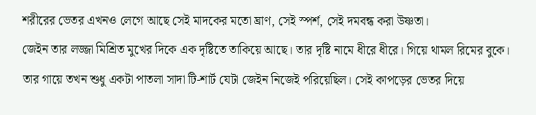শরীরের ভেতর এখনও লেগে আছে সেই মাদকের মতো ঘ্রাণ, সেই স্পর্শ, সেই দমবন্ধ করা উষ্ণতা।
জেইন তার লজ্জা মিশ্রিত মুখের দিকে এক দৃষ্টিতে তাকিয়ে আছে। তার দৃষ্টি নামে ধীরে ধীরে। গিয়ে থামল রিমের বুকে। তার গায়ে তখন শুধু একটা পাতলা সাদা টি-শার্ট যেটা জেইন নিজেই পরিয়েছিল। সেই কাপড়ের ভেতর দিয়ে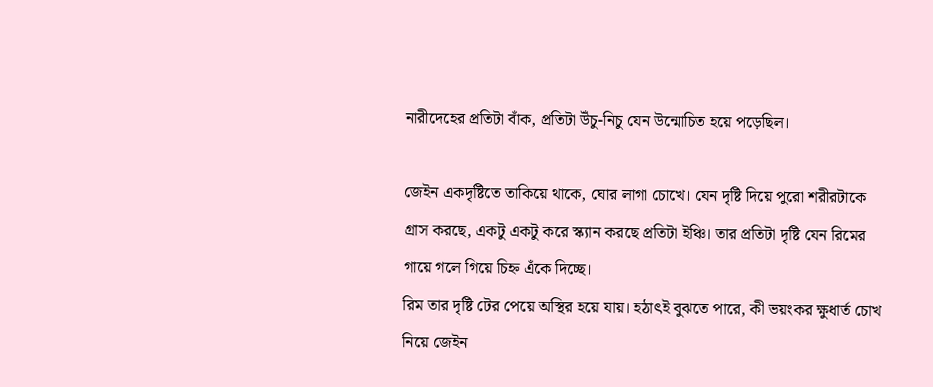নারীদেহের প্রতিটা বাঁক, প্রতিটা উঁচু-নিচু যেন উন্মোচিত হয়ে পড়েছিল।

জেইন একদৃষ্টিতে তাকিয়ে থাকে, ঘোর লাগা চোখে। যেন দৃষ্টি দিয়ে পুরো শরীরটাকে গ্রাস করছে, একটু একটু করে স্ক্যান করছে প্রতিটা ইঞ্চি। তার প্রতিটা দৃষ্টি যেন রিমের গায়ে গলে গিয়ে চিহ্ন এঁকে দিচ্ছে।
রিম তার দৃষ্টি টের পেয়ে অস্থির হয়ে যায়। হঠাৎই বুঝতে পারে, কী ভয়ংকর ক্ষুধার্ত চোখ নিয়ে জেইন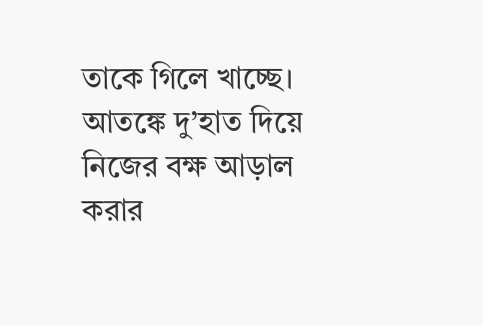তাকে গিলে খাচ্ছে। আতঙ্কে দু’হাত দিয়ে নিজের বক্ষ আড়াল করার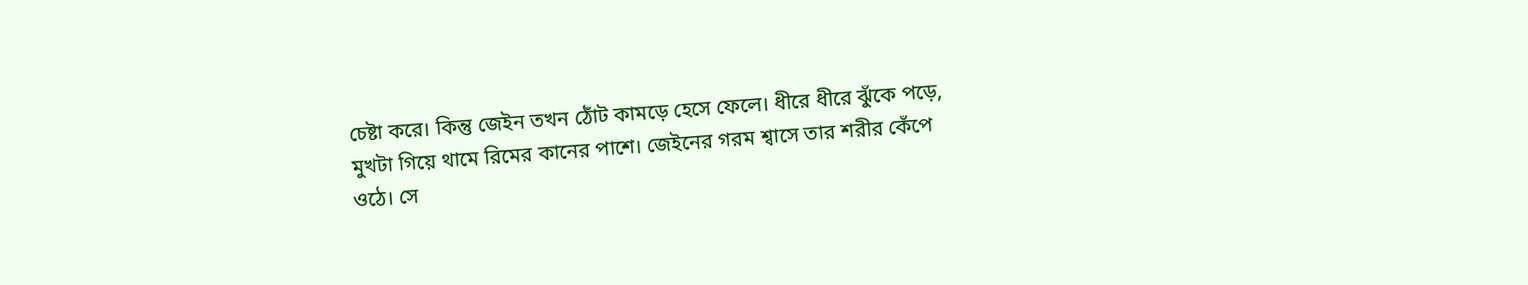চেষ্টা করে। কিন্তু জেইন তখন ঠোঁট কামড়ে হেসে ফেলে। ধীরে ধীরে ঝুঁকে পড়ে, মুখটা গিয়ে থামে রিমের কানের পাশে। জেইনের গরম শ্বাসে তার শরীর কেঁপে ওঠে। সে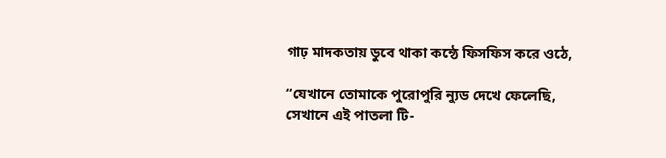গাঢ় মাদকতায় ডুবে থাকা কন্ঠে ফিসফিস করে ওঠে,

“যেখানে তোমাকে পুরোপুরি ন্যুড দেখে ফেলেছি,
সেখানে এই পাতলা টি-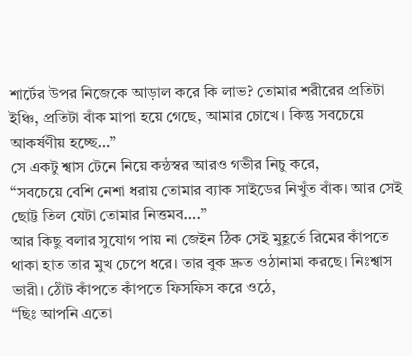শার্টের উপর নিজেকে আড়াল করে কি লাভ? তোমার শরীরের প্রতিটা ইঞ্চি, প্রতিটা বাঁক মাপা হয়ে গেছে, আমার চোখে। কিন্তু সবচেয়ে আকর্ষণীয় হচ্ছে…”
সে একটু শ্বাস টেনে নিয়ে কন্ঠস্বর আরও গভীর নিচু করে,
“সবচেয়ে বেশি নেশা ধরায় তোমার ব্যাক সাইডের নিখুঁত বাঁক। আর সেই ছোট্ট তিল যেটা তোমার নিত্তমব….”
আর কিছু বলার সুযোগ পায় না জেইন ঠিক সেই মুহূর্তে রিমের কাঁপতে থাকা হাত তার মুখ চেপে ধরে। তার বুক দ্রুত ওঠানামা করছে। নিঃশ্বাস ভারী। ঠোঁট কাঁপতে কাঁপতে ফিসফিস করে ওঠে,
“ছিঃ আপনি এতো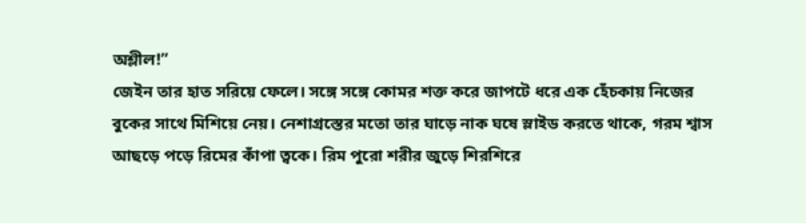অশ্লীল!”
জেইন তার হাত সরিয়ে ফেলে। সঙ্গে সঙ্গে কোমর শক্ত করে জাপটে ধরে এক হেঁচকায় নিজের বুকের সাথে মিশিয়ে নেয়। নেশাগ্রস্তের মতো তার ঘাড়ে নাক ঘষে স্লাইড করতে থাকে, গরম শ্বাস আছড়ে পড়ে রিমের কাঁপা ত্বকে। রিম পুরো শরীর জুড়ে শিরশিরে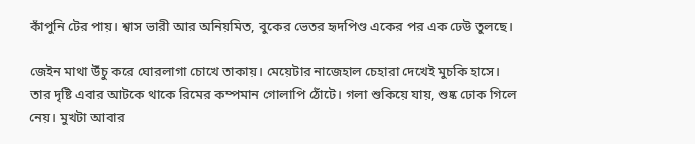কাঁপুনি টের পায়। শ্বাস ভারী আর অনিয়মিত, বুকের ভেতর হৃদপিণ্ড একের পর এক ঢেউ তুলছে।

জেইন মাথা উঁচু করে ঘোরলাগা চোখে তাকায়। মেয়েটার নাজেহাল চেহারা দেখেই মুচকি হাসে। তার দৃষ্টি এবার আটকে থাকে রিমের কম্পমান গোলাপি ঠোঁটে। গলা শুকিয়ে যায়, শুষ্ক ঢোক গিলে নেয়। মুখটা আবার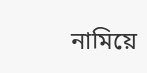নামিয়ে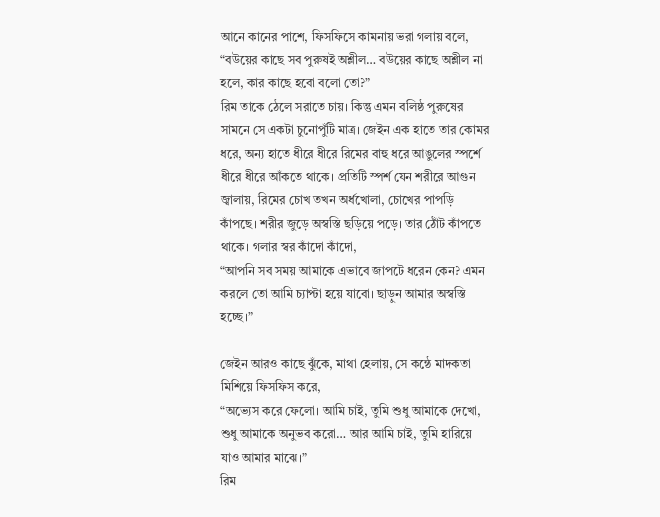আনে কানের পাশে, ফিসফিসে কামনায় ভরা গলায় বলে,
“বউয়ের কাছে সব পুরুষই অশ্লীল… বউয়ের কাছে অশ্লীল না হলে, কার কাছে হবো বলো তো?”
রিম তাকে ঠেলে সরাতে চায়। কিন্তু এমন বলিষ্ঠ পুরুষের সামনে সে একটা চুনোপুঁটি মাত্র। জেইন এক হাতে তার কোমর ধরে, অন্য হাতে ধীরে ধীরে রিমের বাহু ধরে আঙুলের স্পর্শে ধীরে ধীরে আঁকতে থাকে। প্রতিটি স্পর্শ যেন শরীরে আগুন জ্বালায়, রিমের চোখ তখন অর্ধখোলা, চোখের পাপড়ি কাঁপছে। শরীর জুড়ে অস্বস্তি ছড়িয়ে পড়ে। তার ঠোঁট কাঁপতে থাকে। গলার স্বর কাঁদো কাঁদো,
“আপনি সব সময় আমাকে এভাবে জাপটে ধরেন কেন? এমন করলে তো আমি চ্যাপ্টা হয়ে যাবো। ছাড়ুন আমার অস্বস্তি হচ্ছে।”

জেইন আরও কাছে ঝুঁকে, মাথা হেলায়, সে কন্ঠে মাদকতা মিশিয়ে ফিসফিস করে,
“অভ্যেস করে ফেলো। আমি চাই, তুমি শুধু আমাকে দেখো, শুধু আমাকে অনুভব করো… আর আমি চাই, তুমি হারিয়ে যাও আমার মাঝে।”
রিম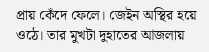প্রায় কেঁদে ফেলে। জেইন অস্থির হয়ে ওঠে। তার মুখটা দুহাতের আজলায়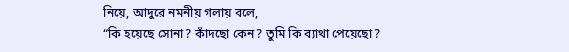নিয়ে, আদুরে নমনীয় গলায় বলে,
“কি হয়েছে সোনা? কাঁদছো কেন? তুমি কি ব্যাথা পেয়েছো?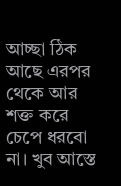আচ্ছা ঠিক আছে এরপর থেকে আর শক্ত করে চেপে ধরবো না। খুব আস্তে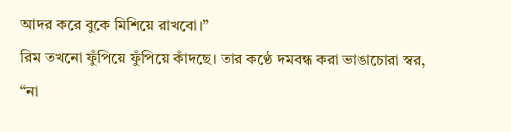আদর করে বুকে মিশিয়ে রাখবো।”
রিম তখনো ফুঁপিয়ে ফুঁপিয়ে কাঁদছে। তার কণ্ঠে দমবন্ধ করা ভাঙাচোরা স্বর,
“না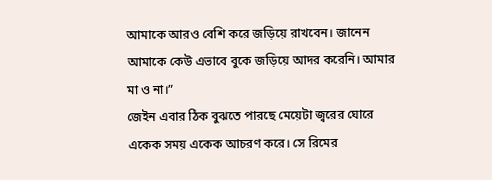আমাকে আরও বেশি করে জড়িয়ে রাখবেন। জানেন আমাকে কেউ এভাবে বুকে জড়িয়ে আদর করেনি। আমার মা ও না।”
জেইন এবার ঠিক বুঝতে পারছে মেয়েটা জ্বরের ঘোরে একেক সময় একেক আচরণ করে। সে রিমের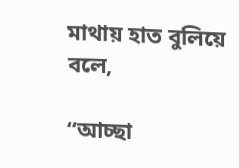মাথায় হাত বুলিয়ে বলে,

“আচ্ছা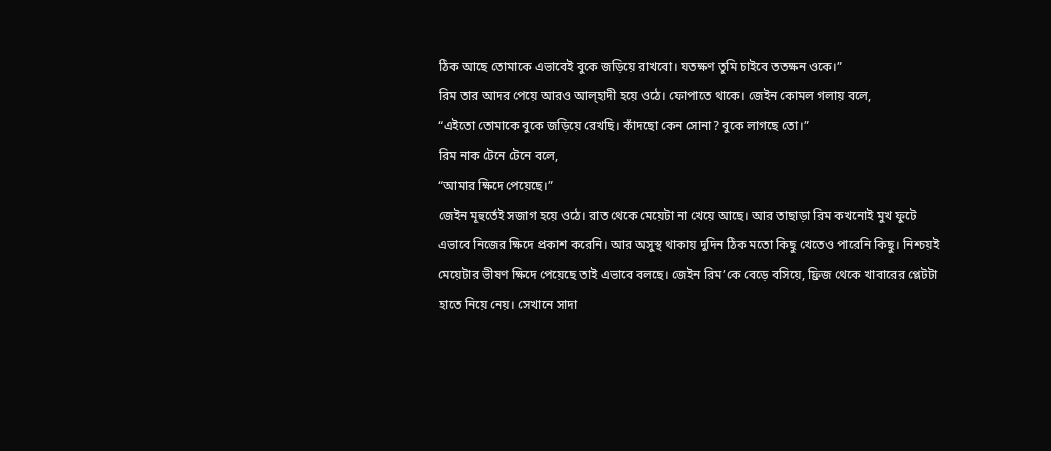ঠিক আছে তোমাকে এভাবেই বুকে জড়িয়ে রাখবো। যতক্ষণ তুমি চাইবে ততক্ষন ওকে।”
রিম তার আদর পেয়ে আরও আল্হাদী হয়ে ওঠে। ফোপাতে থাকে। জেইন কোমল গলায় বলে,
“এইতো তোমাকে বুকে জড়িয়ে রেখছি। কাঁদছো কেন সোনা? বুকে লাগছে তো।”
রিম নাক টেনে টেনে বলে,
“আমার ক্ষিদে পেয়েছে।”
জেইন মূহুর্তেই সজাগ হয়ে ওঠে। রাত থেকে মেয়েটা না খেয়ে আছে। আর তাছাড়া রিম কখনোই মুখ ফুটে এভাবে নিজের ক্ষিদে প্রকাশ করেনি। আর অসুস্থ থাকায় দুদিন ঠিক মতো কিছু খেতেও পারেনি কিছু। নিশ্চয়ই মেয়েটার ভীষণ ক্ষিদে পেয়েছে তাই এভাবে বলছে। জেইন রিম’কে বেড়ে বসিয়ে, ফ্রিজ থেকে খাবারের প্লেটটা হাতে নিয়ে নেয়। সেখানে সাদা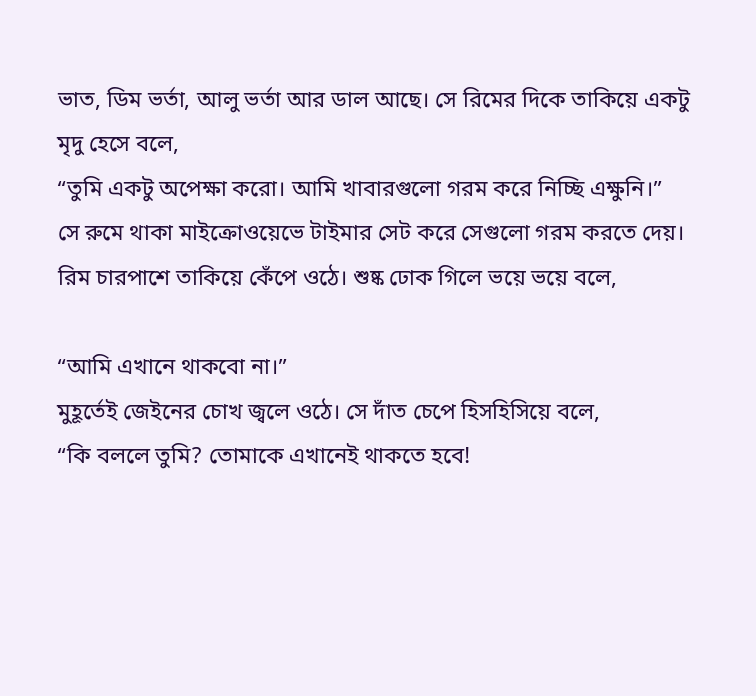ভাত, ডিম ভর্তা, আলু ভর্তা আর ডাল আছে। সে রিমের দিকে তাকিয়ে একটু মৃদু হেসে বলে,
“তুমি একটু অপেক্ষা করো। আমি খাবারগুলো গরম করে নিচ্ছি এক্ষুনি।”
সে রুমে থাকা মাইক্রোওয়েভে টাইমার সেট করে সেগুলো গরম করতে দেয়। রিম চারপাশে তাকিয়ে কেঁপে ওঠে। শুষ্ক ঢোক গিলে ভয়ে ভয়ে বলে,

“আমি এখানে থাকবো না।”
মুহূর্তেই জেইনের চোখ জ্বলে ওঠে। সে দাঁত চেপে হিসহিসিয়ে বলে,
“কি বললে তুমি? তোমাকে এখানেই থাকতে হবে!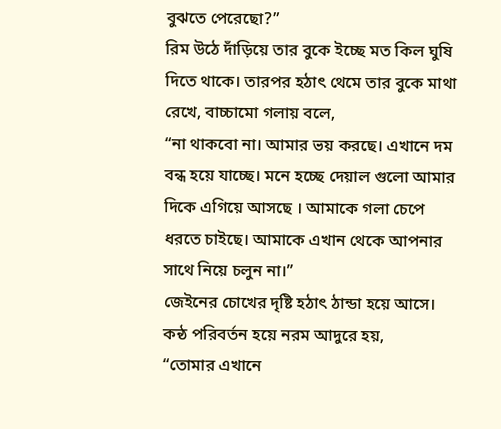বুঝতে পেরেছো?”
রিম উঠে দাঁড়িয়ে তার বুকে ইচ্ছে মত কিল ঘুষি দিতে থাকে। তারপর হঠাৎ থেমে তার বুকে মাথা রেখে, বাচ্চামো গলায় বলে,
“না থাকবো না। আমার ভয় করছে। এখানে দম বন্ধ হয়ে যাচ্ছে। মনে হচ্ছে দেয়াল গুলো আমার দিকে এগিয়ে আসছে ‌। আমাকে গলা চেপে ধরতে চাইছে। আমাকে এখান থেকে আপনার সাথে নিয়ে চলুন না।”
জেইনের চোখের দৃষ্টি হঠাৎ ঠান্ডা হয়ে আসে। কন্ঠ পরিবর্তন হয়ে নরম আদুরে হয়,
“তোমার এখানে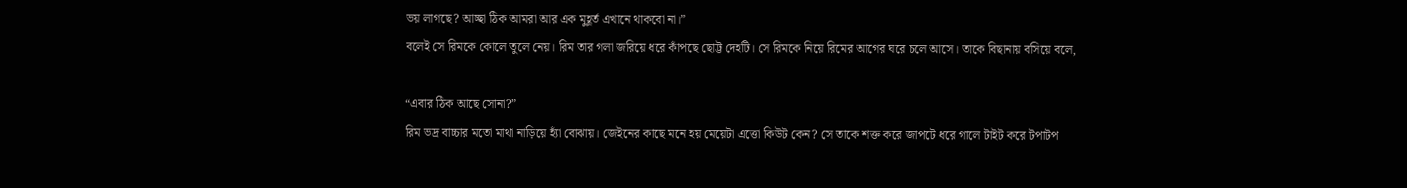ভয় লাগছে? আচ্ছা ঠিক আমরা আর এক মুহূর্ত এখানে থাকবো না।”
বলেই সে রিমকে কোলে তুলে নেয়। রিম তার গলা জরিয়ে ধরে কাঁপছে ছোট্ট দেহটি। সে রিমকে নিয়ে রিমের আগের ঘরে চলে আসে। তাকে বিছানায় বসিয়ে বলে,

“এবার ঠিক আছে সোনা?”
রিম ভদ্র বাচ্চার মতো মাথা নাড়িয়ে হ্যাঁ বোঝায়। জেইনের কাছে মনে হয় মেয়েটা এত্তো কিউট কেন? সে তাকে শক্ত করে জাপটে ধরে গালে টাইট করে টপাটপ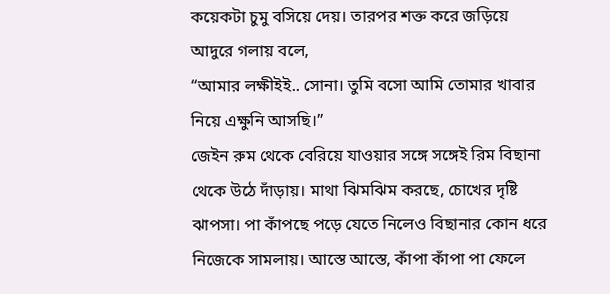কয়েকটা চুমু বসিয়ে দেয়। তারপর শক্ত করে জড়িয়ে আদুরে গলায় বলে,
“আমার লক্ষীইই.. সোনা। তুমি বসো আমি তোমার খাবার নিয়ে এক্ষুনি আসছি।”
জেইন রুম থেকে বেরিয়ে যাওয়ার সঙ্গে সঙ্গেই রিম বিছানা থেকে উঠে দাঁড়ায়। মাথা ঝিমঝিম করছে, চোখের দৃষ্টি ঝাপসা। পা কাঁপছে পড়ে যেতে নিলেও বিছানার কোন ধরে নিজেকে সামলায়। আস্তে আস্তে, কাঁপা কাঁপা পা ফেলে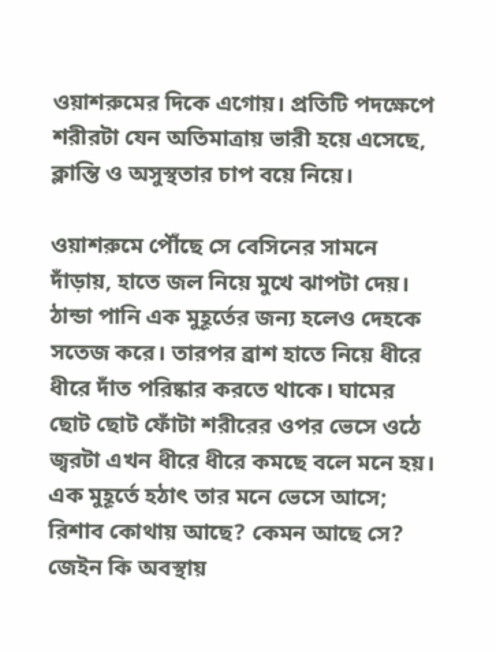ওয়াশরুমের দিকে এগোয়। প্রতিটি পদক্ষেপে শরীরটা যেন অতিমাত্রায় ভারী হয়ে এসেছে, ক্লান্তি ও অসুস্থতার চাপ বয়ে নিয়ে।

ওয়াশরুমে পৌঁছে সে বেসিনের সামনে দাঁড়ায়, হাতে জল নিয়ে মুখে ঝাপটা দেয়। ঠান্ডা পানি এক মুহূর্তের জন্য হলেও দেহকে সতেজ করে। তারপর ব্রাশ হাতে নিয়ে ধীরে ধীরে দাঁত পরিষ্কার করতে থাকে। ঘামের ছোট ছোট ফোঁটা শরীরের ওপর ভেসে ওঠে জ্বরটা এখন ধীরে ধীরে কমছে বলে মনে হয়।
এক মুহূর্তে হঠাৎ তার মনে ভেসে আসে; রিশাব কোথায় আছে? কেমন আছে সে? জেইন কি অবস্থায়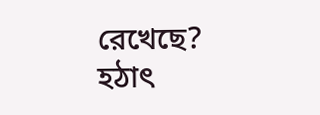রেখেছে? হঠাৎ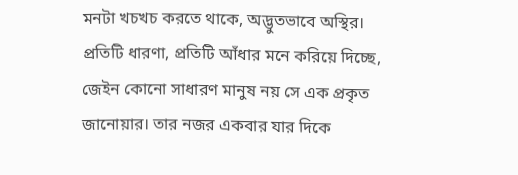মনটা খচখচ করতে থাকে, অদ্ভুতভাবে অস্থির। প্রতিটি ধারণা, প্রতিটি আঁধার মনে করিয়ে দিচ্ছে, জেইন কোনো সাধারণ মানুষ নয় সে এক প্রকৃত জানোয়ার। তার নজর একবার যার দিকে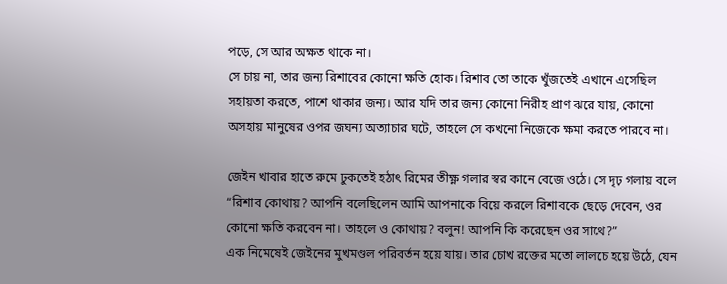পড়ে, সে আর অক্ষত থাকে না।
সে চায় না, তার জন্য রিশাবের কোনো ক্ষতি হোক। রিশাব তো তাকে খুঁজতেই এখানে এসেছিল সহায়তা করতে, পাশে থাকার জন্য। আর যদি তার জন্য কোনো নিরীহ প্রাণ ঝরে যায়, কোনো অসহায় মানুষের ওপর জঘন্য অত্যাচার ঘটে, তাহলে সে কখনো নিজেকে ক্ষমা করতে পারবে না।

জেইন খাবার হাতে রুমে ঢুকতেই হঠাৎ রিমের তীক্ষ্ণ গলার স্বর কানে বেজে ওঠে। সে দৃঢ় গলায় বলে
“রিশাব কোথায়? আপনি বলেছিলেন আমি আপনাকে বিয়ে করলে রিশাবকে ছেড়ে দেবেন, ওর কোনো ক্ষতি করবেন না। তাহলে ও কোথায়? বলুন! আপনি কি করেছেন ওর সাথে?”
এক নিমেষেই জেইনের মুখমণ্ডল পরিবর্তন হয়ে যায়। তার চোখ রক্তের মতো লালচে হয়ে উঠে, যেন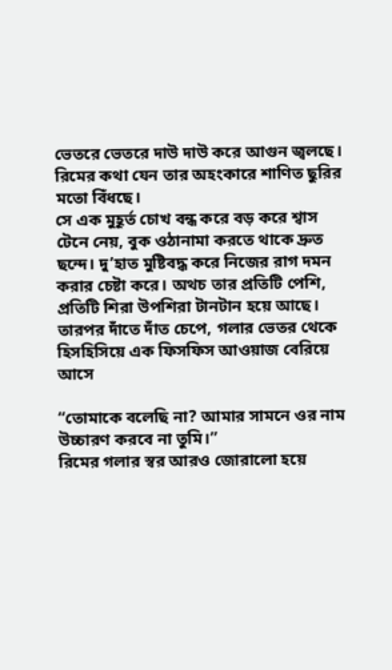ভেতরে ভেতরে দাউ দাউ করে আগুন জ্বলছে। রিমের কথা যেন তার অহংকারে শাণিত ছুরির মতো বিঁধছে।
সে এক মুহূর্ত চোখ বন্ধ করে বড় করে শ্বাস টেনে নেয়, বুক ওঠানামা করতে থাকে দ্রুত ছন্দে। দু’হাত মুষ্টিবদ্ধ করে নিজের রাগ দমন করার চেষ্টা করে। অথচ তার প্রতিটি পেশি, প্রতিটি শিরা উপশিরা টানটান হয়ে আছে।
তারপর দাঁতে দাঁত চেপে, গলার ভেতর থেকে হিসহিসিয়ে এক ফিসফিস আওয়াজ বেরিয়ে আসে

“তোমাকে বলেছি না? আমার সামনে ওর নাম উচ্চারণ করবে না তুমি।”
রিমের গলার স্বর আরও জোরালো হয়ে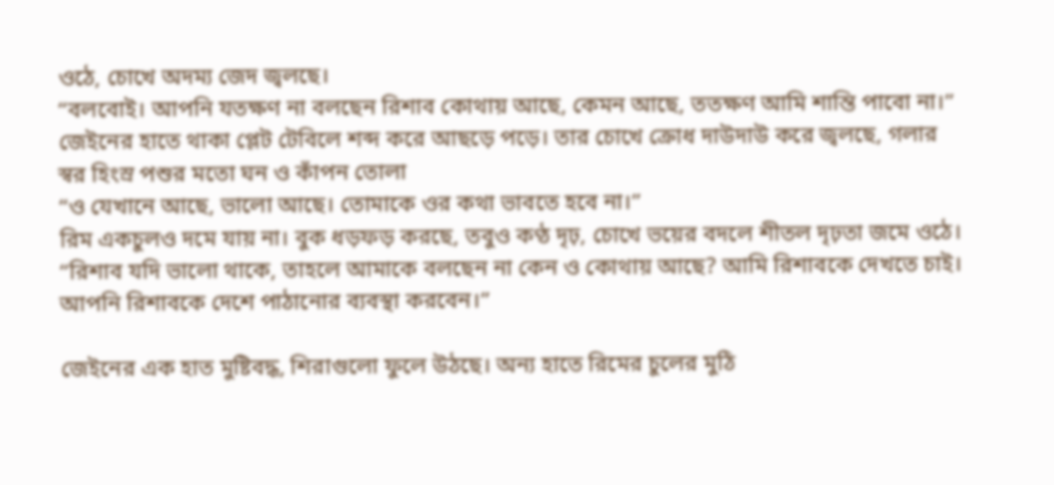ওঠে, চোখে অদম্য জেদ জ্বলছে।
“বলবোই। আপনি যতক্ষণ না বলছেন রিশাব কোথায় আছে, কেমন আছে, ততক্ষণ আমি শান্তি পাবো না।”
জেইনের হাতে থাকা প্লেট টেবিলে শব্দ করে আছড়ে পড়ে। তার চোখে ক্রোধ দাউদাউ করে জ্বলছে, গলার স্বর হিংস্র পশুর মতো ঘন ও কাঁপন তোলা
“ও যেখানে আছে, ভালো আছে। তোমাকে ওর কথা ভাবতে হবে না।”
রিম একচুলও দমে যায় না। বুক ধড়ফড় করছে, তবুও কণ্ঠ দৃঢ়, চোখে ভয়ের বদলে শীতল দৃঢ়তা জমে ওঠে।
“রিশাব যদি ভালো থাকে, তাহলে আমাকে বলছেন না কেন ও কোথায় আছে? আমি রিশাবকে দেখতে চাই। আপনি রিশাবকে দেশে পাঠানোর ব্যবস্থা করবেন।”

জেইনের এক হাত মুষ্টিবদ্ধ, শিরাগুলো ফুলে উঠছে। অন্য হাতে রিমের চুলের মুঠি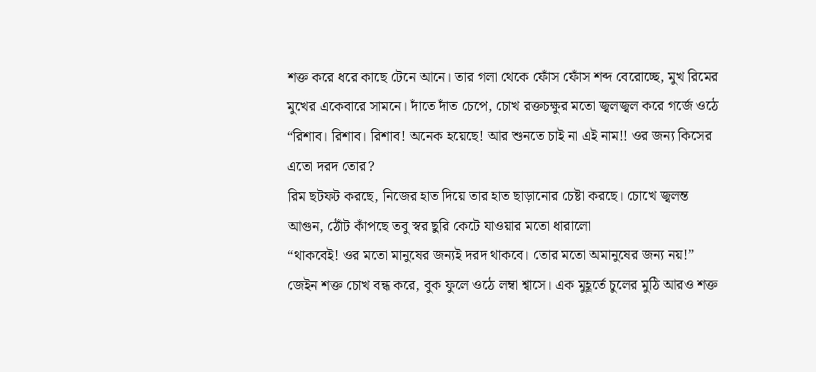শক্ত করে ধরে কাছে টেনে আনে। তার গলা থেকে ফোঁস ফোঁস শব্দ বেরোচ্ছে, মুখ রিমের মুখের একেবারে সামনে। দাঁতে দাঁত চেপে, চোখ রক্তচক্ষুর মতো জ্বলজ্বল করে গর্জে ওঠে
“রিশাব। রিশাব। রিশাব! অনেক হয়েছে! আর শুনতে চাই না এই নাম!! ওর জন্য কিসের এতো দরদ তোর?
রিম ছটফট করছে, নিজের হাত দিয়ে তার হাত ছাড়ানোর চেষ্টা করছে। চোখে জ্বলন্ত আগুন, ঠোঁট কাঁপছে তবু স্বর ছুরি কেটে যাওয়ার মতো ধারালো
“থাকবেই! ওর মতো মানুষের জন্যই দরদ থাকবে। তোর মতো অমানুষের জন্য নয়!”
জেইন শক্ত চোখ বন্ধ করে, বুক ফুলে ওঠে লম্বা শ্বাসে। এক মুহূর্তে চুলের মুঠি আরও শক্ত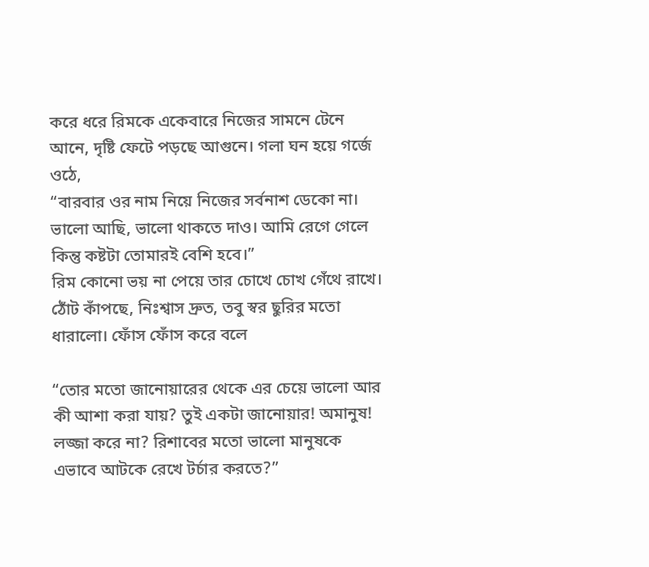করে ধরে রিমকে একেবারে নিজের সামনে টেনে আনে, দৃষ্টি ফেটে পড়ছে আগুনে। গলা ঘন হয়ে গর্জে ওঠে,
“বারবার ওর নাম নিয়ে নিজের সর্বনাশ ডেকো না। ভালো আছি, ভালো থাকতে দাও। আমি রেগে গেলে কিন্তু কষ্টটা তোমারই বেশি হবে।”
রিম কোনো ভয় না পেয়ে তার চোখে চোখ গেঁথে রাখে। ঠোঁট কাঁপছে, নিঃশ্বাস দ্রুত, তবু স্বর ছুরির মতো ধারালো। ফোঁস ফোঁস করে বলে

“তোর মতো জানোয়ারের থেকে এর চেয়ে ভালো আর কী আশা করা যায়? তুই একটা জানোয়ার! অমানুষ! লজ্জা করে না? রিশাবের মতো ভালো মানুষকে এভাবে আটকে রেখে টর্চার করতে?”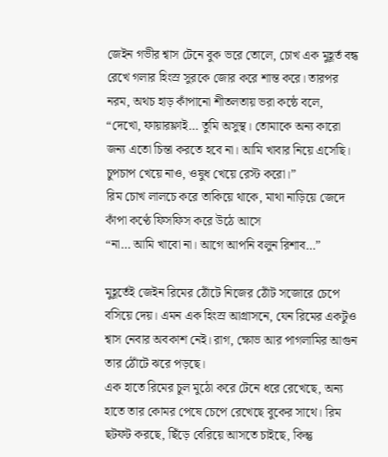জেইন গভীর শ্বাস টেনে বুক ভরে তোলে, চোখ এক মুহূর্ত বন্ধ রেখে গলার হিংস্র সুরকে জোর করে শান্ত করে। তারপর নরম, অথচ হাড় কাঁপানো শীতলতায় ভরা কন্ঠে বলে,
“দেখো, ফায়ারফ্লাই… তুমি অসুস্থ। তোমাকে অন্য কারো জন্য এতো চিন্তা করতে হবে না। আমি খাবার নিয়ে এসেছি। চুপচাপ খেয়ে নাও, ওষুধ খেয়ে রেস্ট করো।”
রিম চোখ লালচে করে তাকিয়ে থাকে, মাথা নাড়িয়ে জেদে কাঁপা কণ্ঠে ফিসফিস করে উঠে আসে
“না… আমি খাবো না। আগে আপনি বলুন রিশাব…”

মুহূর্তেই জেইন রিমের ঠোঁটে নিজের ঠোঁট সজোরে চেপে বসিয়ে দেয়। এমন এক হিংস্র আগ্রাসনে, যেন রিমের একটুও শ্বাস নেবার অবকাশ নেই। রাগ, ক্ষোভ আর পাগলামির আগুন তার ঠোঁটে ঝরে পড়ছে।
এক হাতে রিমের চুল মুঠো করে টেনে ধরে রেখেছে, অন্য হাতে তার কোমর পেষে চেপে রেখেছে বুকের সাথে। রিম ছটফট করছে, ছিঁড়ে বেরিয়ে আসতে চাইছে, কিন্তু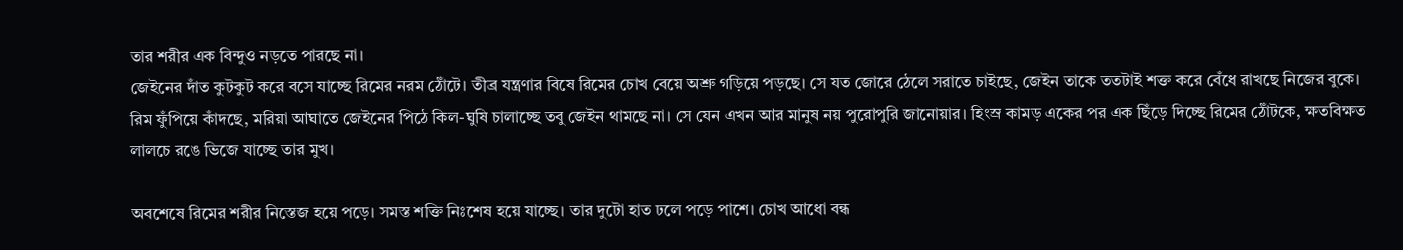তার শরীর এক বিন্দুও নড়তে পারছে না।
জেইনের দাঁত কুটকুট করে বসে যাচ্ছে রিমের নরম ঠোঁটে। তীব্র যন্ত্রণার বিষে রিমের চোখ বেয়ে অশ্রু গড়িয়ে পড়ছে। সে যত জোরে ঠেলে সরাতে চাইছে, জেইন তাকে ততটাই শক্ত করে বেঁধে রাখছে নিজের বুকে।
রিম ফুঁপিয়ে কাঁদছে, মরিয়া আঘাতে জেইনের পিঠে কিল-ঘুষি চালাচ্ছে তবু জেইন থামছে না। সে যেন এখন আর মানুষ নয় পুরোপুরি জানোয়ার। হিংস্র কামড় একের পর এক ছিঁড়ে দিচ্ছে রিমের ঠোঁটকে, ক্ষতবিক্ষত লালচে রঙে ভিজে যাচ্ছে তার মুখ।

অবশেষে রিমের শরীর নিস্তেজ হয়ে পড়ে। সমস্ত শক্তি নিঃশেষ হয়ে যাচ্ছে। তার দুটো হাত ঢলে পড়ে পাশে। চোখ আধো বন্ধ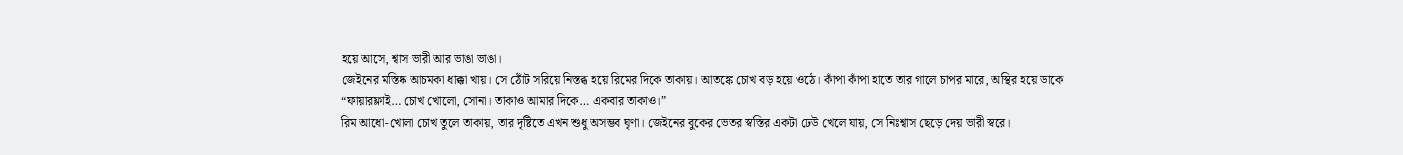হয়ে আসে, শ্বাস ভারী আর ভাঙা ভাঙা।
জেইনের মস্তিষ্ক আচমকা ধাক্কা খায়। সে ঠোঁট সরিয়ে নিস্তব্ধ হয়ে রিমের দিকে তাকায়। আতঙ্কে চোখ বড় হয়ে ওঠে। কাঁপা কাঁপা হাতে তার গালে চাপর মারে, অস্থির হয়ে ডাকে
“ফায়ারফ্লাই… চোখ খোলো, সোনা। তাকাও আমার দিকে… একবার তাকাও।”
রিম আধো-খোলা চোখ তুলে তাকায়, তার দৃষ্টিতে এখন শুধু অসম্ভব ঘৃণা। জেইনের বুকের ভেতর স্বস্তির একটা ঢেউ খেলে যায়, সে নিঃশ্বাস ছেড়ে দেয় ভারী স্বরে।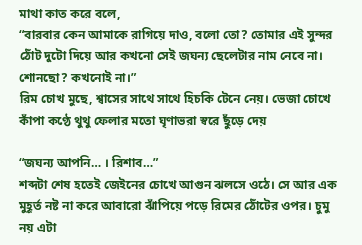মাথা কাত করে বলে,
“বারবার কেন আমাকে রাগিয়ে দাও, বলো তো? তোমার এই সুন্দর ঠোঁট দুটো দিয়ে আর কখনো সেই জঘন্য ছেলেটার নাম নেবে না। শোনছো? কখনোই না।”
রিম চোখ মুছে, শ্বাসের সাথে সাথে হিচকি টেনে নেয়। ভেজা চোখে কাঁপা কণ্ঠে থুথু ফেলার মতো ঘৃণাভরা স্বরে ছুঁড়ে দেয়

“জঘন্য আপনি… । রিশাব…”
শব্দটা শেষ হতেই জেইনের চোখে আগুন ঝলসে ওঠে। সে আর এক মুহূর্ত নষ্ট না করে আবারো ঝাঁপিয়ে পড়ে রিমের ঠোঁটের ওপর। চুমু নয় এটা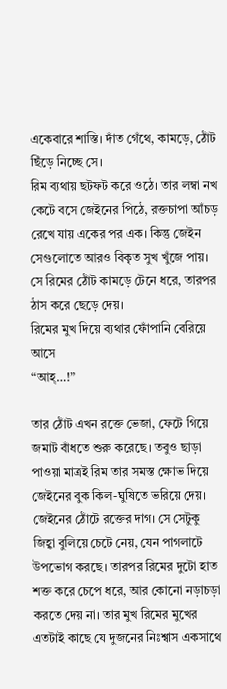একেবারে শাস্তি। দাঁত গেঁথে, কামড়ে, ঠোঁট ছিঁড়ে নিচ্ছে সে।
রিম ব্যথায় ছটফট করে ওঠে। তার লম্বা নখ কেটে বসে জেইনের পিঠে, রক্তচাপা আঁচড় রেখে যায় একের পর এক। কিন্তু জেইন সেগুলোতে আরও বিকৃত সুখ খুঁজে পায়। সে রিমের ঠোঁট কামড়ে টেনে ধরে, তারপর ঠাস করে ছেড়ে দেয়।
রিমের মুখ দিয়ে ব্যথার ফোঁপানি বেরিয়ে আসে
“আহ্…!”

তার ঠোঁট এখন রক্তে ভেজা, ফেটে গিয়ে জমাট বাঁধতে শুরু করেছে। তবুও ছাড়া পাওয়া মাত্রই রিম তার সমস্ত ক্ষোভ দিয়ে জেইনের বুক কিল-ঘুষিতে ভরিয়ে দেয়।
জেইনের ঠোঁটে রক্তের দাগ। সে সেটুকু জিহ্বা বুলিয়ে চেটে নেয়, যেন পাগলাটে উপভোগ করছে। তারপর রিমের দুটো হাত শক্ত করে চেপে ধরে, আর কোনো নড়াচড়া করতে দেয় না। তার মুখ রিমের মুখের এতটাই কাছে যে দুজনের নিঃশ্বাস একসাথে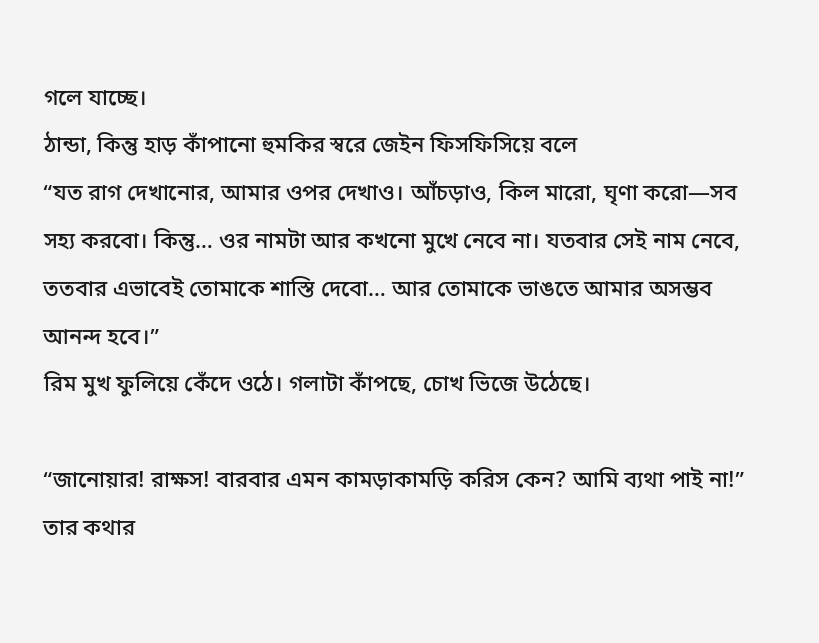গলে যাচ্ছে।
ঠান্ডা, কিন্তু হাড় কাঁপানো হুমকির স্বরে জেইন ফিসফিসিয়ে বলে
“যত রাগ দেখানোর, আমার ওপর দেখাও। আঁচড়াও, কিল মারো, ঘৃণা করো—সব সহ্য করবো। কিন্তু… ওর নামটা আর কখনো মুখে নেবে না। যতবার সেই নাম নেবে, ততবার এভাবেই তোমাকে শাস্তি দেবো… আর তোমাকে ভাঙতে আমার অসম্ভব আনন্দ হবে।”
রিম মুখ ফুলিয়ে কেঁদে ওঠে। গলাটা কাঁপছে, চোখ ভিজে উঠেছে।

“জানোয়ার! রাক্ষস! বারবার এমন কামড়াকামড়ি করিস কেন? আমি ব্যথা পাই না!”
তার কথার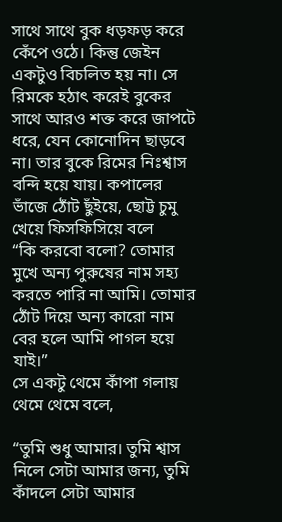সাথে সাথে বুক ধড়ফড় করে কেঁপে ওঠে। কিন্তু জেইন একটুও বিচলিত হয় না। সে রিমকে হঠাৎ করেই বুকের সাথে আরও শক্ত করে জাপটে ধরে, যেন কোনোদিন ছাড়বে না। তার বুকে রিমের নিঃশ্বাস বন্দি হয়ে যায়। কপালের ভাঁজে ঠোঁট ছুঁইয়ে, ছোট্ট চুমু খেয়ে ফিসফিসিয়ে বলে
“কি করবো বলো? তোমার মুখে অন্য পুরুষের নাম সহ্য করতে পারি না আমি। তোমার ঠোঁট দিয়ে অন্য কারো নাম বের হলে আমি পাগল হয়ে যাই।”
সে একটু থেমে কাঁপা গলায় থেমে থেমে বলে,

“তুমি শুধু আমার। তুমি শ্বাস নিলে সেটা আমার জন্য, তুমি কাঁদলে সেটা আমার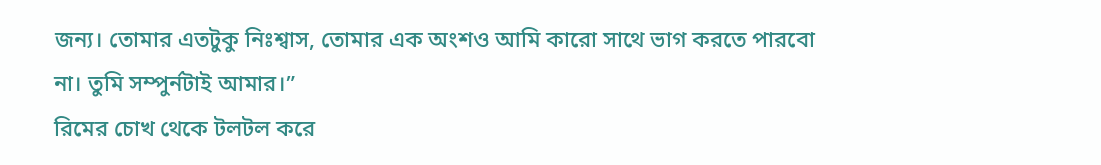জন্য। তোমার এতটুকু নিঃশ্বাস, তোমার এক অংশও আমি কারো সাথে ভাগ করতে পারবো না। তুমি সম্পুর্নটাই আমার।”
রিমের চোখ থেকে টলটল করে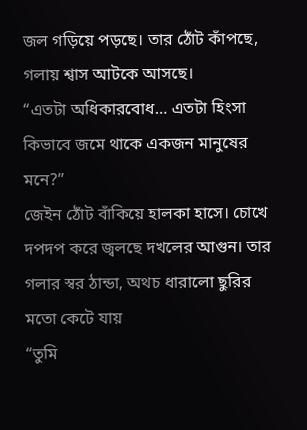জল গড়িয়ে পড়ছে। তার ঠোঁট কাঁপছে, গলায় শ্বাস আটকে আসছে।
“এতটা অধিকারবোধ… এতটা হিংসা কিভাবে জমে থাকে একজন মানুষের মনে?”
জেইন ঠোঁট বাঁকিয়ে হালকা হাসে। চোখে দপদপ করে জ্বলছে দখলের আগুন। তার গলার স্বর ঠান্ডা, অথচ ধারালো ছুরির মতো কেটে যায়
“তুমি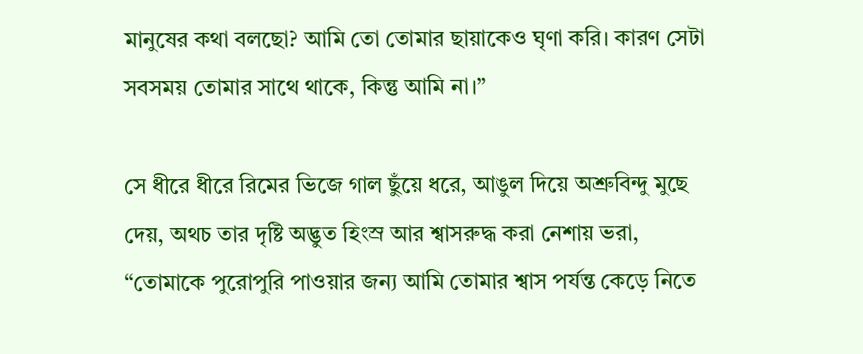মানুষের কথা বলছো? আমি তো তোমার ছায়াকেও ঘৃণা করি। কারণ সেটা সবসময় তোমার সাথে থাকে, কিন্তু আমি না।”

সে ধীরে ধীরে রিমের ভিজে গাল ছুঁয়ে ধরে, আঙুল দিয়ে অশ্রুবিন্দু মুছে দেয়, অথচ তার দৃষ্টি অদ্ভুত হিংস্র আর শ্বাসরুদ্ধ করা নেশায় ভরা,
“তোমাকে পুরোপুরি পাওয়ার জন্য আমি তোমার শ্বাস পর্যন্ত কেড়ে নিতে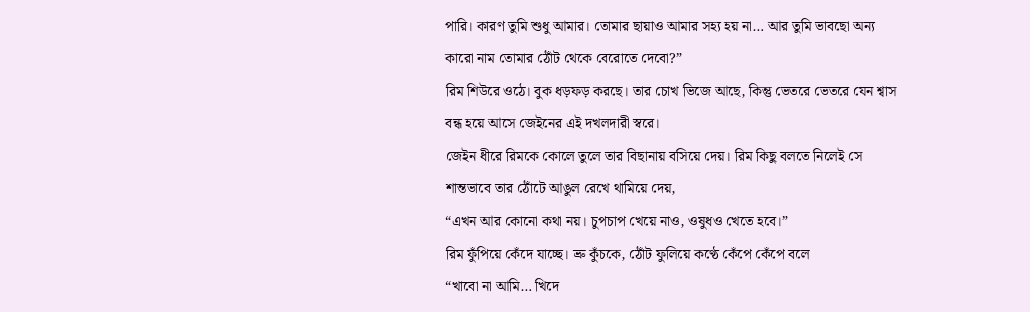পারি। কারণ তুমি শুধু আমার। তোমার ছায়াও আমার সহ্য হয় না… আর তুমি ভাবছো অন্য কারো নাম তোমার ঠোঁট থেকে বেরোতে দেবো?”
রিম শিউরে ওঠে। বুক ধড়ফড় করছে। তার চোখ ভিজে আছে, কিন্তু ভেতরে ভেতরে যেন শ্বাস বন্ধ হয়ে আসে জেইনের এই দখলদারী স্বরে।
জেইন ধীরে রিমকে কোলে তুলে তার বিছানায় বসিয়ে দেয়। রিম কিছু বলতে নিলেই সে শান্তভাবে তার ঠোঁটে আঙুল রেখে থামিয়ে দেয়,
“এখন আর কোনো কথা নয়। চুপচাপ খেয়ে নাও, ওষুধও খেতে হবে।”
রিম ফুঁপিয়ে কেঁদে যাচ্ছে। ভ্রু কুঁচকে, ঠোঁট ফুলিয়ে কণ্ঠে কেঁপে কেঁপে বলে
“খাবো না আমি… খিদে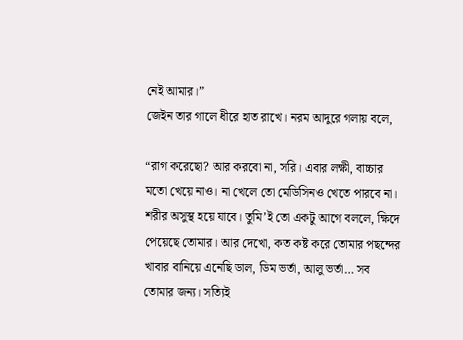নেই আমার।”
জেইন তার গালে ধীরে হাত রাখে। নরম আদুরে গলায় বলে,

“রাগ করেছো? আর করবো না, সরি। এবার লক্ষী, বাচ্চার মতো খেয়ে নাও। না খেলে তো মেডিসিনও খেতে পারবে না। শরীর অসুস্থ হয়ে যাবে। তুমি’ই তো একটু আগে বললে, ক্ষিদে পেয়েছে তোমার। আর দেখো, কত কষ্ট করে তোমার পছন্দের খাবার বানিয়ে এনেছি ডাল, ডিম ভর্তা, আলু ভর্তা… সব তোমার জন্য। সত্যিই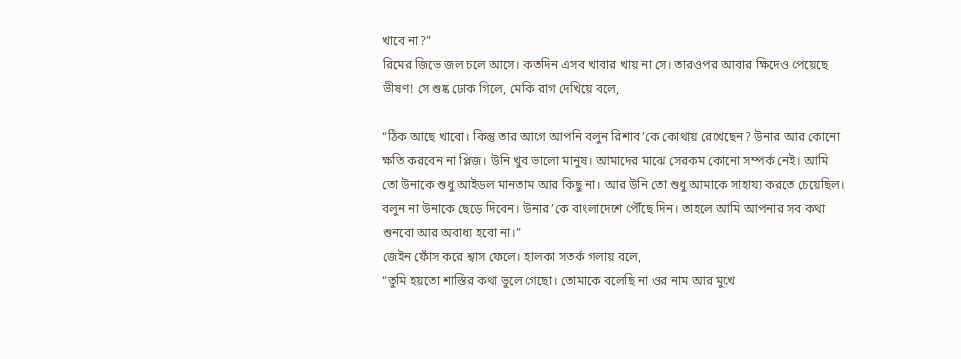খাবে না?”
রিমের জিভে জল চলে আসে। কতদিন এসব খাবার খায় না সে। তারওপর আবার ক্ষিদেও পেয়েছে ভীষণ! সে শুষ্ক ঢোক গিলে, মেকি রাগ দেখিয়ে বলে,

“ঠিক আছে খাবো। কিন্তু তার আগে আপনি বলুন রিশাব’কে কোথায় রেখেছেন? উনার আর কোনো ক্ষতি করবেন না প্লিজ। উনি খুব ভালো মানুষ। আমাদের মাঝে সেরকম কোনো সম্পর্ক নেই। আমি তো উনাকে শুধু আইডল মানতাম আর কিছু না। আর উনি তো শুধু আমাকে সাহায্য করতে চেয়েছিল। বলুন না উনাকে ছেড়ে দিবেন। উনার’কে বাংলাদেশে পৌঁছে দিন। তাহলে আমি আপনার সব কথা শুনবো আর অবাধ্য হবো না।”
জেইন ফোঁস করে শ্বাস ফেলে। হালকা সতর্ক গলায় বলে,
“তুমি হয়তো শাস্তির কথা ভুলে গেছো। তোমাকে বলেছি না ওর নাম আর মুখে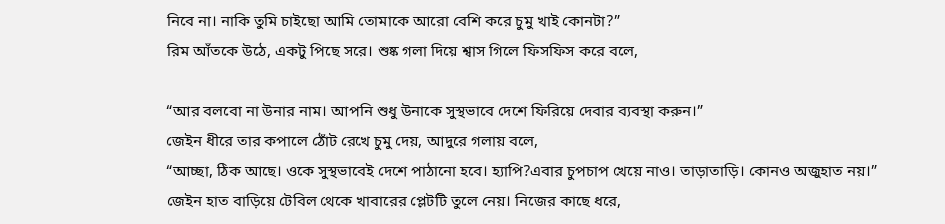নিবে না। নাকি তুমি চাইছো আমি তোমাকে আরো বেশি করে চুমু খাই কোনটা?”
রিম আঁতকে উঠে, একটু পিছে সরে। শুষ্ক গলা দিয়ে শ্বাস গিলে ফিসফিস করে বলে,

“আর বলবো না উনার নাম। আপনি শুধু উনাকে সুস্থভাবে দেশে ফিরিয়ে দেবার ব্যবস্থা করুন।”
জেইন ধীরে তার কপালে ঠোঁট রেখে চুমু দেয়, আদুরে গলায় বলে,
“আচ্ছা, ঠিক আছে। ওকে সুস্থভাবেই দেশে পাঠানো হবে। হ্যাপি?এবার চুপচাপ খেয়ে নাও। তাড়াতাড়ি। কোনও অজুহাত নয়।”
জেইন হাত বাড়িয়ে টেবিল থেকে খাবারের প্লেটটি তুলে নেয়। নিজের কাছে ধরে,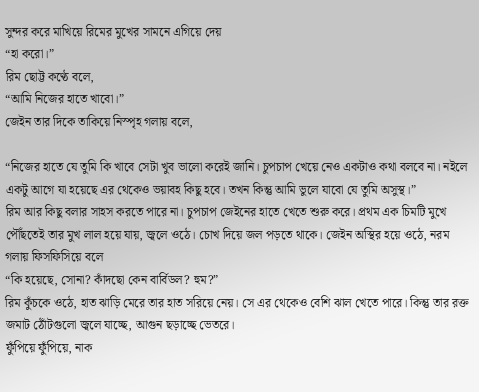সুন্দর করে মাখিয়ে রিমের মুখের সামনে এগিয়ে দেয়
“হা করো।”
রিম ছোট্ট কণ্ঠে বলে,
“আমি নিজের হাতে খাবো।”
জেইন তার দিকে তাকিয়ে নিস্পৃহ গলায় বলে,

“নিজের হাতে যে তুমি কি খাবে সেটা খুব ভালো করেই জানি। চুপচাপ খেয়ে নেও একটাও কথা বলবে না। নইলে একটু আগে যা হয়েছে এর থেকেও ভয়াবহ কিছু হবে। তখন কিন্তু আমি ভুলে যাবো যে তুমি অসুস্থ।”
রিম আর কিছু বলার সাহস করতে পারে না। চুপচাপ জেইনের হাতে খেতে শুরু করে। প্রথম এক চিমটি মুখে পৌঁছতেই তার মুখ লাল হয়ে যায়, জ্বলে ওঠে। চোখ দিয়ে জল পড়তে থাকে। জেইন অস্থির হয়ে ওঠে, নরম গলায় ফিসফিসিয়ে বলে
“কি হয়েছে, সোনা? কাঁদছো কেন বার্বিডল? হুম?”
রিম কুঁচকে ওঠে, হাত ঝাড়ি মেরে তার হাত সরিয়ে নেয়। সে এর থেকেও বেশি ঝাল খেতে পারে। কিন্তু তার রক্ত জমাট ঠোঁটগুলো জ্বলে যাচ্ছে, আগুন ছড়াচ্ছে ভেতরে।
ফুঁপিয়ে ফুঁপিয়ে, নাক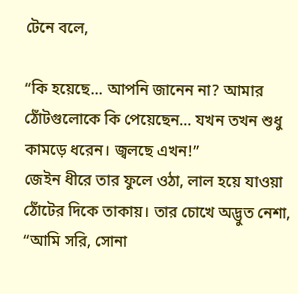টেনে বলে,

“কি হয়েছে… আপনি জানেন না? আমার ঠোঁটগুলোকে কি পেয়েছেন… যখন তখন শুধু কামড়ে ধরেন। জ্বলছে এখন!”
জেইন ধীরে তার ফুলে ওঠা, লাল হয়ে যাওয়া ঠোঁটের দিকে তাকায়। তার চোখে অদ্ভুত নেশা,
“আমি সরি, সোনা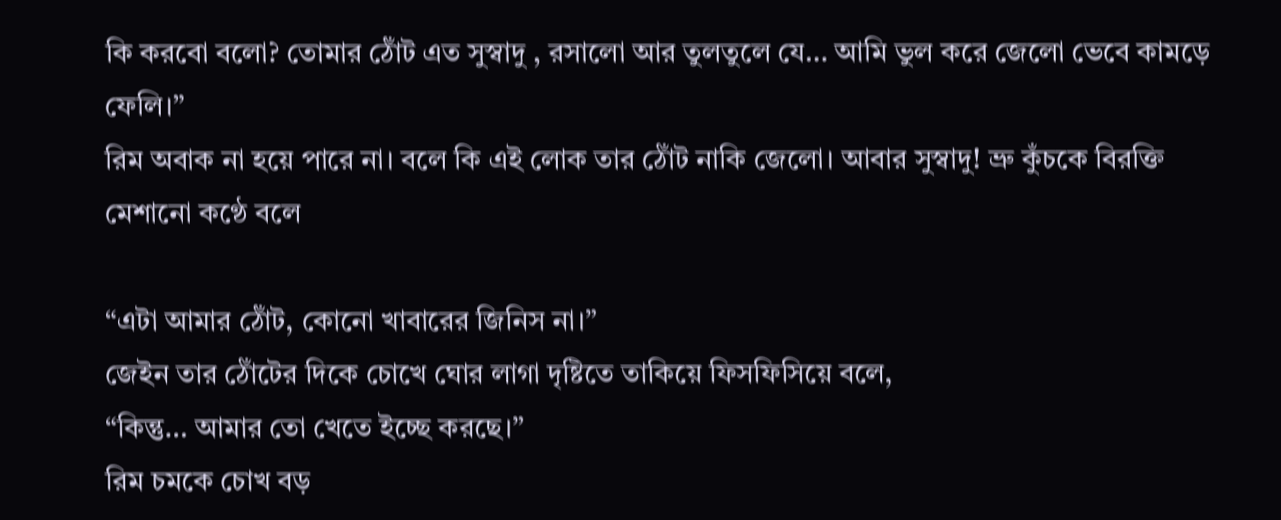কি করবো বলো? তোমার ঠোঁট এত সুস্বাদু , রসালো আর তুলতুলে যে… আমি ভুল করে জেলো ভেবে কামড়ে ফেলি।”
রিম অবাক না হয়ে পারে না। বলে কি এই লোক তার ঠোঁট নাকি জেলো। আবার সুস্বাদু! ভ্রু কুঁচকে বিরক্তি মেশানো কণ্ঠে বলে

“এটা আমার ঠোঁট, কোনো খাবারের জিনিস না।”
জেইন তার ঠোঁটের দিকে চোখে ঘোর লাগা দৃষ্টিতে তাকিয়ে ফিসফিসিয়ে বলে,
“কিন্তু… আমার তো খেতে ইচ্ছে করছে।”
রিম চমকে চোখ বড়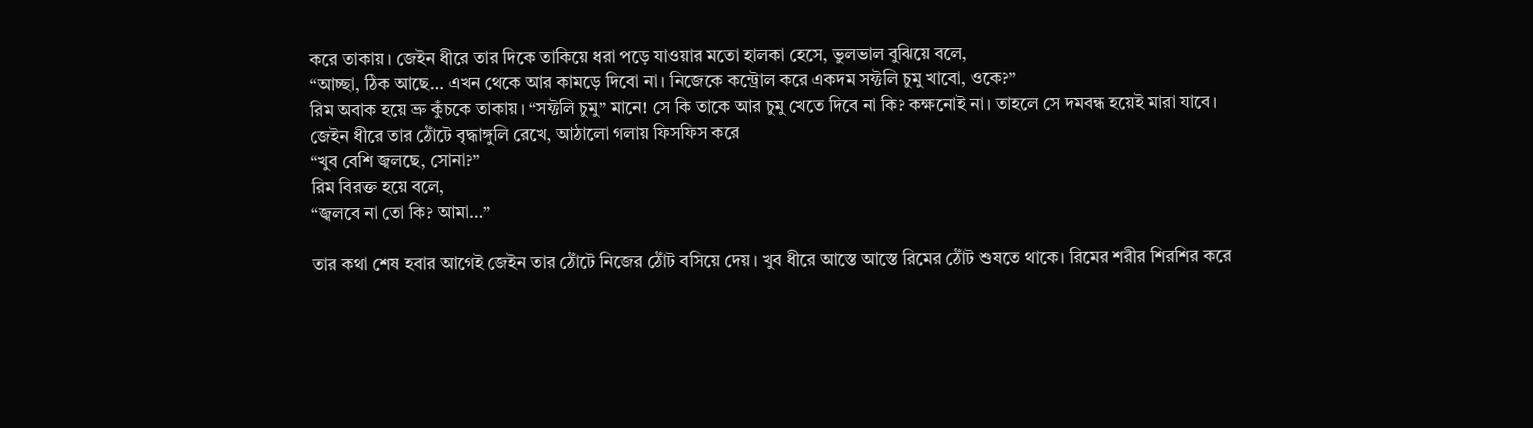করে তাকায়। জেইন ধীরে তার দিকে তাকিয়ে ধরা পড়ে যাওয়ার মতো হালকা হেসে, ভুলভাল বুঝিয়ে বলে,
“আচ্ছা, ঠিক আছে… এখন থেকে আর কামড়ে দিবো না। নিজেকে কন্ট্রোল করে একদম সফ্টলি চুমু খাবো, ওকে?”
রিম অবাক হয়ে ভ্রু কুঁচকে তাকায়। “সফ্টলি চুমু” মানে! সে কি তাকে আর চুমু খেতে দিবে না কি? কক্ষনোই না। তাহলে সে দমবন্ধ হয়েই মারা যাবে।
জেইন ধীরে তার ঠোঁটে বৃদ্ধাঙ্গুলি রেখে, আঠালো গলায় ফিসফিস করে
“খুব বেশি জ্বলছে, সোনা?”
রিম বিরক্ত হয়ে বলে,
“জ্বলবে না তো কি? আমা…”

তার কথা শেষ হবার আগেই জেইন তার ঠোঁটে নিজের ঠোঁট বসিয়ে দেয়। খুব ধীরে আস্তে আস্তে রিমের ঠোঁট শুষতে থাকে। রিমের শরীর শিরশির করে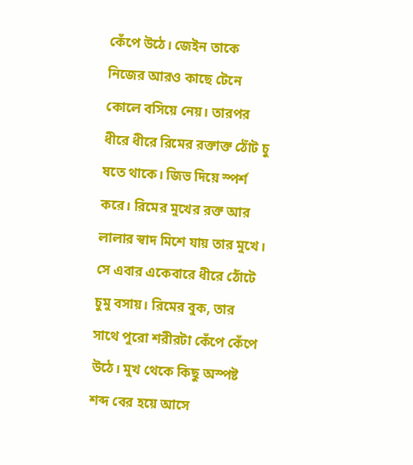কেঁপে উঠে। জেইন তাকে নিজের আরও কাছে টেনে কোলে বসিয়ে নেয়। তারপর ধীরে ধীরে রিমের রক্তাক্ত ঠোঁট চু ষতে থাকে। জিভ দিয়ে স্পর্শ করে। রিমের মুখের রক্ত আর লালার স্বাদ মিশে যায় তার মুখে। সে এবার একেবারে ধীরে ঠোঁটে চুমু বসায়। রিমের বুক, তার সাথে পুরো শরীরটা কেঁপে কেঁপে উঠে। মুখ থেকে কিছু অস্পষ্ট শব্দ বের হয়ে আসে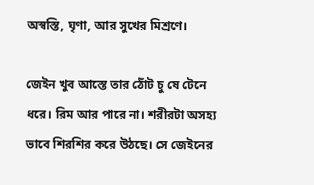অস্বস্তি, ঘৃণা, আর সুখের মিশ্রণে।

জেইন খুব আস্তে তার ঠোঁট চু ষে টেনে ধরে। রিম আর পারে না। শরীরটা অসহ্য ভাবে শিরশির করে উঠছে। সে জেইনের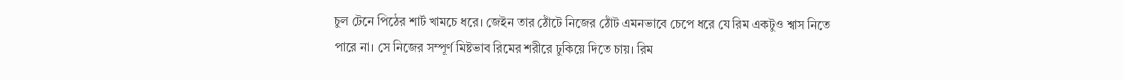চুল টেনে পিঠের শার্ট খামচে ধরে। জেইন তার ঠোঁটে নিজের ঠোঁট এমনভাবে চেপে ধরে যে রিম একটুও শ্বাস নিতে পারে না। সে নিজের সম্পূর্ণ মিষ্টভাব রিমের শরীরে ঢুকিয়ে দিতে চায়। রিম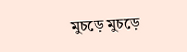মুচড়ে মুচড়ে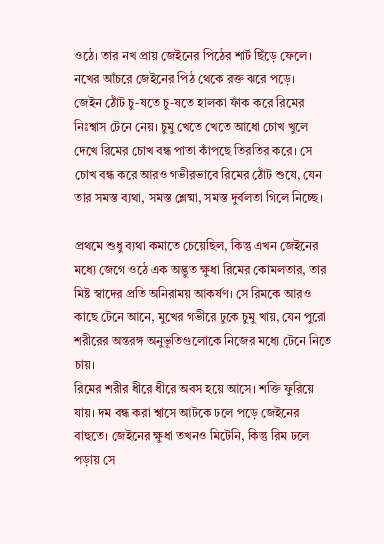ওঠে। তার নখ প্রায় জেইনের পিঠের শার্ট ছিঁড়ে ফেলে। নখের আঁচরে জেইনের পিঠ থেকে রক্ত ঝরে পড়ে।
জেইন ঠোঁট চু-ষতে চু-ষতে হালকা ফাঁক করে রিমের নিঃশ্বাস টেনে নেয়। চুমু খেতে খেতে আধো চোখ খুলে দেখে রিমের চোখ বন্ধ পাতা কাঁপছে তিরতির করে। সে চোখ বন্ধ করে আরও গভীরভাবে রিমের ঠোঁট শুষে, যেন তার সমস্ত ব্যথা, সমস্ত শ্লেষ্মা, সমস্ত দুর্বলতা গিলে নিচ্ছে।

প্রথমে শুধু ব্যথা কমাতে চেয়েছিল, কিন্তু এখন জেইনের মধ্যে জেগে ওঠে এক অদ্ভুত ক্ষুধা রিমের কোমলতার, তার মিষ্ট স্বাদের প্রতি অনিরাময় আকর্ষণ। সে রিমকে আরও কাছে টেনে আনে, মুখের গভীরে ঢুকে চুমু খায়, যেন পুরো শরীরের অন্তরঙ্গ অনুভূতিগুলোকে নিজের মধ্যে টেনে নিতে চায়।
রিমের শরীর ধীরে ধীরে অবস হয়ে আসে। শক্তি ফুরিয়ে যায়। দম বন্ধ করা শ্বাসে আটকে ঢলে পড়ে জেইনের বাহুতে। জেইনের ক্ষুধা তখনও মিটেনি, কিন্তু রিম ঢলে পড়ায় সে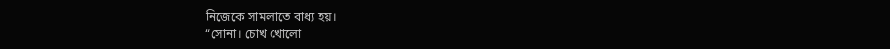নিজেকে সামলাতে বাধ্য হয়।
“সোনা। চোখ খোলো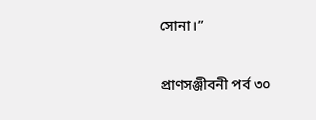সোনা।”

প্রাণসঞ্জীবনী পর্ব ৩০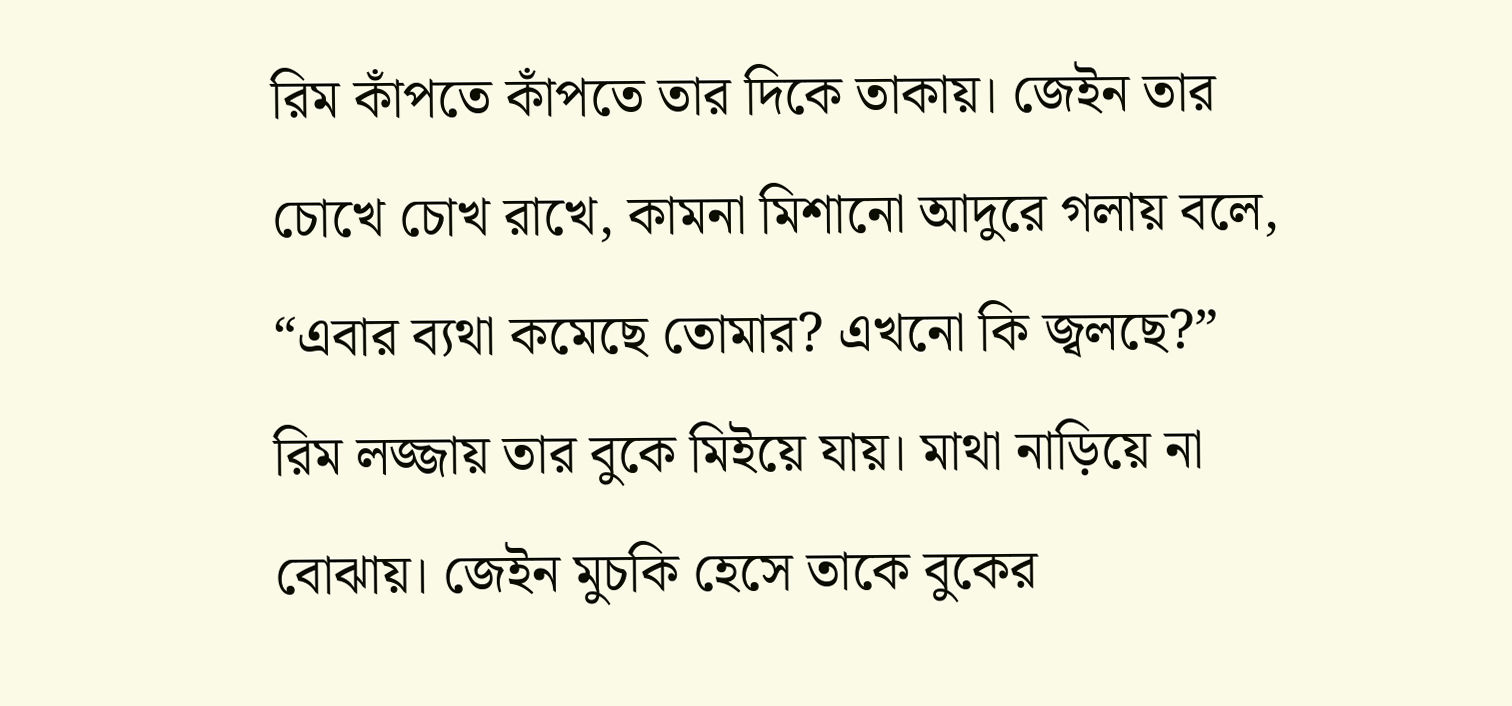রিম কাঁপতে কাঁপতে তার দিকে তাকায়। জেইন তার চোখে চোখ রাখে, কামনা মিশানো আদুরে গলায় বলে,
“এবার ব্যথা কমেছে তোমার? এখনো কি জ্বলছে?”
রিম লজ্জায় তার বুকে মিইয়ে যায়। মাথা নাড়িয়ে না বোঝায়। জেইন মুচকি হেসে তাকে বুকের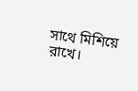সাথে মিশিয়ে রাখে।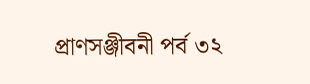প্রাণসঞ্জীবনী পর্ব ৩২